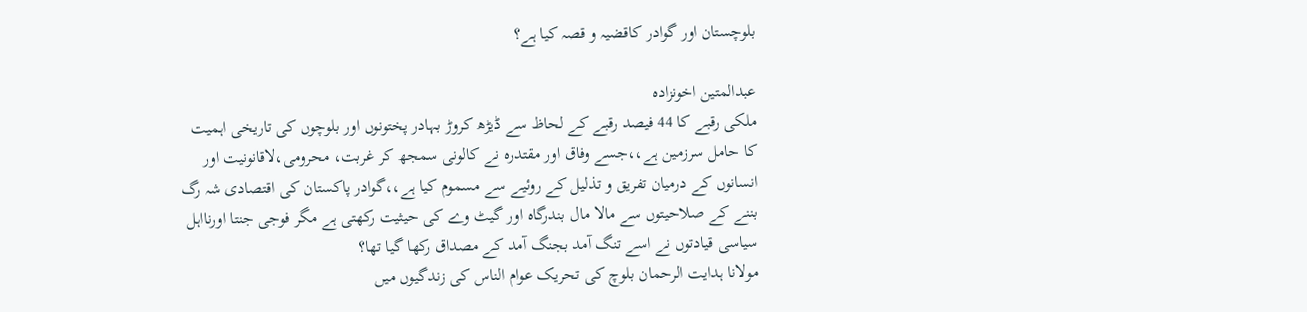بلوچستان اور گوادر کاقضیہ و قصہ کیا ہے؟

عبدالمتین اخونزادہ
ملکی رقبے کا 44 فیصد رقبے کے لحاظ سے ڈیڑھ کروڑ بہادر پختونوں اور بلوچوں کی تاریخی اہمیت کا حامل سرزمین ہے،،جسے وفاق اور مقتدرہ نے کالونی سمجھ کر غربت، محرومی،لاقانونیت اور انسانوں کے درمیان تفریق و تذلیل کے روئیے سے مسموم کیا ہے،،گوادر پاکستان کی اقتصادی شہ رگ بننے کے صلاحیتوں سے مالا مال بندرگاہ اور گیٹ وے کی حیثیت رکھتی ہے مگر فوجی جنتا اورنااہل سیاسی قیادتوں نے اسے تنگ آمد بجنگ آمد کے مصداق رکھا گیا تھا؟
مولانا ہدایت الرحمان بلوچ کی تحریک عوام الناس کی زندگیوں میں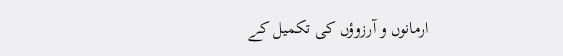ارمانوں و آرزوؤں کی تکمیل کے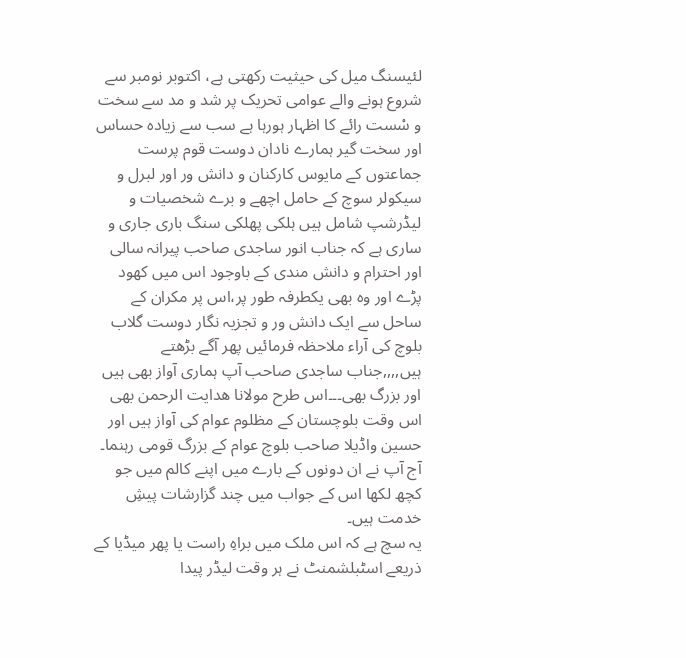لئیسنگ میل کی حیثیت رکھتی ہے، اکتوبر نومبر سے شروع ہونے والے عوامی تحریک پر شد و مد سے سخت و سْست رائے کا اظہار ہورہا ہے سب سے زیادہ حساس اور سخت گیر ہمارے نادان دوست قوم پرست جماعتوں کے مایوس کارکنان و دانش ور اور لبرل و سیکولر سوچ کے حامل اچھے و برے شخصیات و لیڈرشپ شامل ہیں ہلکی پھلکی سنگ باری جاری و ساری ہے کہ جناب انور ساجدی صاحب پیرانہ سالی اور احترام و دانش مندی کے باوجود اس میں کھود پڑے اور وہ بھی یکطرفہ طور پر،اس پر مکران کے ساحل سے ایک دانش ور و تجزیہ نگار دوست گلاب بلوچ کی آراء ملاحظہ فرمائیں پھر آگے بڑھتے ہیں,,,,جناب ساجدی صاحب آپ ہماری آواز بھی ہیں اور بزرگ بھی۔۔۔اس طرح مولانا ھدایت الرحمن بھی اس وقت بلوچستان کے مظلوم عوام کی آواز ہیں اور حسین واڈیلا صاحب بلوچ عوام کے بزرگ قومی رہنما۔ آج آپ نے ان دونوں کے بارے میں اپنے کالم میں جو کچھ لکھا اس کے جواب میں چند گزارشات پیشِ خدمت ہیں۔
یہ سچ ہے کہ اس ملک میں براہِ راست یا پھر میڈیا کے ذریعے اسٹبلشمنٹ نے ہر وقت لیڈر پیدا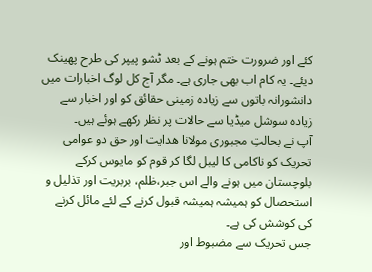کئے اور ضرورت ختم ہونے کے بعد ٹشو پیپر کی طرح پھینک دیئے۔ یہ کام اب بھی جاری ہے۔ مگر آج کل لوگ اخبارات میں دانشورانہ باتوں سے زیادہ زمینی حقائق کو اور اخبار سے زیادہ سوشل میڈیا سے حالات پر نظر رکھے ہوئے ہیں۔
آپ نے بحالتِ مجبوری مولانا ھدایت اور حق دو عوامی تحریک کو ناکامی کا لیبل لگا کر قوم کو مایوس کرکے بلوچستان میں ہونے والے اس جبر،ظلم، بربریت اور تذلیل و استحصال کو ہمیشہ ہمیشہ قبول کرنے کے لئے مائل کرنے کی کوشش کی ہے۔
جس تحریک سے مضبوط اور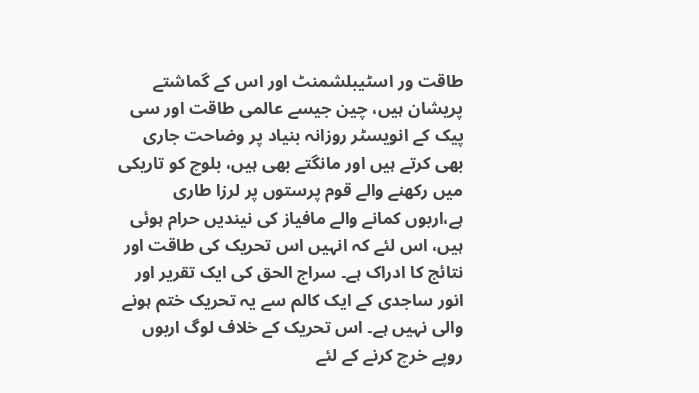طاقت ور اسٹیبلشمنٹ اور اس کے گماشتے پریشان ہیں، چین جیسے عالمی طاقت اور سی پیک کے انویسٹر روزانہ بنیاد پر وضاحت جاری بھی کرتے ہیں اور مانگتے بھی ہیں، بلوچ کو تاریکی میں رکھنے والے قوم پرستوں پر لرزا طاری ہے،اربوں کمانے والے مافیاز کی نیندیں حرام ہوئی ہیں، اس لئے کہ انہیں اس تحریک کی طاقت اور نتائج کا ادراک ہے۔ سراج الحق کی ایک تقریر اور انور ساجدی کے ایک کالم سے یہ تحریک ختم ہونے والی نہیں ہے۔ اس تحریک کے خلاف لوگ اربوں روپے خرچ کرنے کے لئے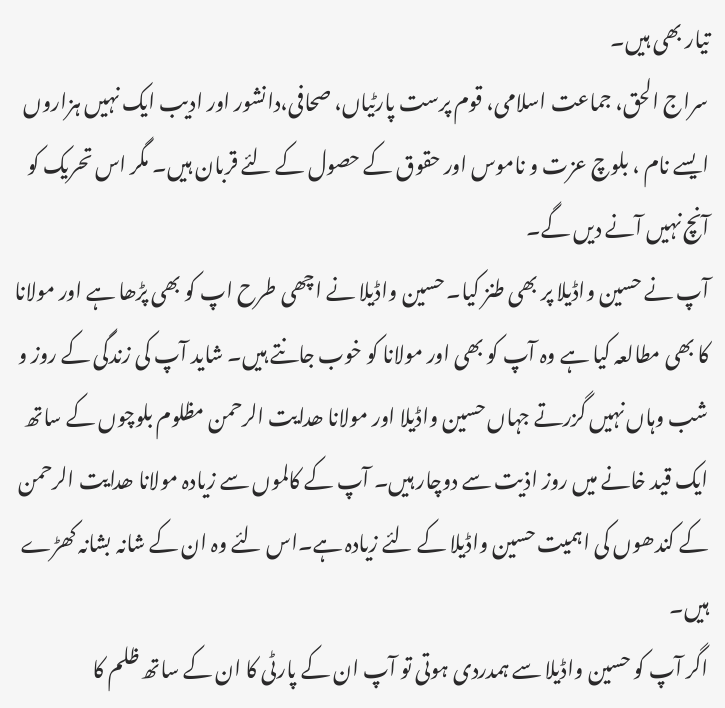تیار بھی ہیں۔
سراج الحق، جماعت اسلامی، قوم پرست پارٹیاں، صحافی،دانشور اور ادیب ایک نہیں ہزاروں ایسے نام ، بلوچ عزت و ناموس اور حقوق کے حصول کے لئے قربان ہیں۔ مگر اس تحریک کو آنچ نہیں آنے دیں گے۔
آپ نے حسین واڈیلا پر بھی طنز کیا۔ حسین واڈیلا نے اچھی طرح اپ کو بھی پڑھا ہے اور مولانا کا بھی مطالعہ کیا ہے وہ آپ کو بھی اور مولانا کو خوب جانتے ہیں۔ شاید آپ کی زندگی کے روز و شب وہاں نہیں گزرتے جہاں حسین واڈیلا اور مولانا ھدایت الرحمن مظلوم بلوچوں کے ساتھ ایک قید خانے میں روز اذیت سے دوچار ہیں۔ آپ کے کالموں سے زیادہ مولانا ھدایت الرحمن کے کندھوں کی اہمیت حسین واڈیلا کے لئے زیادہ ہے۔اس لئے وہ ان کے شانہ بشانہ کھڑے ہیں۔
اگر آپ کو حسین واڈیلا سے ہمدردی ہوتی تو آپ ان کے پارٹی کا ان کے ساتھ ظلم کا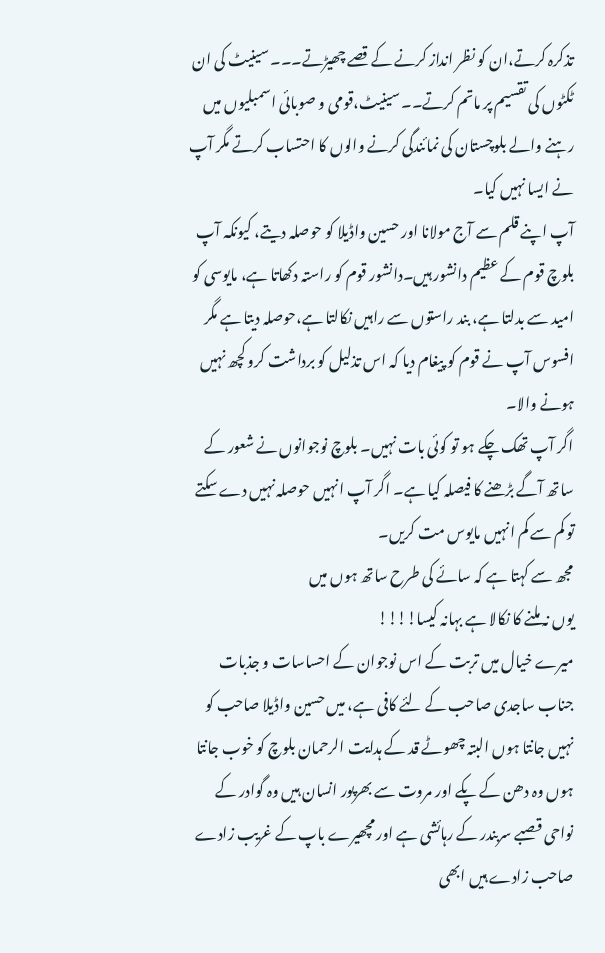تذکرہ کرتے،ان کو نظر انداز کرنے کے قصے چھیڑتے۔۔۔ سینیٹ کی ان ٹکٹوں کی تقسیم پر ماتم کرتے۔۔ سینیٹ،قومی و صوبائی اسمبلیوں میں رہنے والے بلوچستان کی نمائندگی کرنے والوں کا احتساب کرتے مگر آپ نے ایسا نہیں کیا۔
آپ اپنے قلم سے آج مولانا اور حسین واڈیلا کو حوصلہ دیتے، کیونکہ آپ بلوچ قوم کے عظیم دانشور ہیں۔دانشور قوم کو راستہ دکھاتا ہے، مایوسی کو امید سے بدلتا ہے، بند راستوں سے راہیں نکالتا ہے،حوصلہ دیتا ہے مگر افسوس آپ نے قوم کو پیغام دیا کہ اس تذلیل کو برداشت کرو کچھ نہیں ہونے والا۔
اگر آپ تھک چکے ہو تو کوئی بات نہیں۔ بلوچ نوجوانوں نے شعور کے ساتھ آگے بڑھنے کا فیصلہ کیا ہے۔ اگر آپ انہیں حوصلہ نہیں دے سکتے تو کم سے کم انہیں مایوس مت کریں۔
مجھ سے کہتا ہے کہ سائے کی طرح ساتھ ہوں میں
یوں نہ ملنے کا نکالا ہے بہانہ کیسا!!!!
میرے خیال میں تربت کے اس نوجوان کے احساسات و جذبات جناب ساجدی صاحب کے لئے کافی ہے، میں حسین واڈیلا صاحب کو نہیں جانتا ہوں البتہ چھوٹے قد کے ہدایت الرحمان بلوچ کو خوب جانتا ہوں وہ دھن کے پکے اور مروت سے بھرپور انسان ہیں وہ گوادر کے نواحی قصبے سربندر کے رہائشی ہے اور مچھیرے باپ کے غریب زادے صاحب زادے ہیں ابھی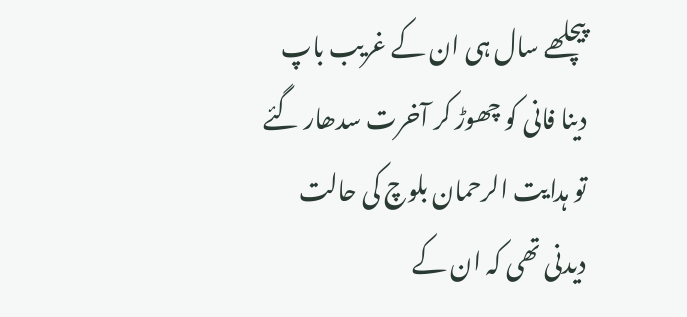پیچلھے سال ہی ان کے غریب باپ دینا فانی کو چھوڑ کر آخرت سدھار گئے تو ہدایت الرحمان بلوچ کی حالت دیدنی تھی کہ ان کے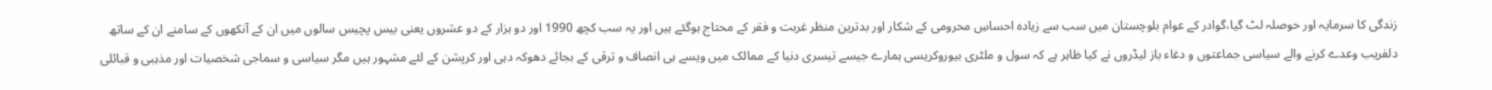زندگی کا سرمایہ اور حوصلہ لٹ گیا،گوادر کے عوام بلوچستان میں سب سے زیادہ احساسِ محرومی کے شکار اور بدترین منظر غربت و فقر کے محتاج ہوگئے ہیں اور یہ سب کچھ 1990 اور دو ہزار کے دو عشروں یعنی بیس پچیس سالوں میں ان کے آنکھوں کے سامنے ان کے ساتھ دلفریب وعدے کرنے والے سیاسی جماعتوں و دغاء باز لیڈروں نے کیا ظاہر ہے کہ سول و ملٹری بیوروکریسی ہمارے جیسے تیسری دنیا کے ممالک میں ویسے ہی انصاف و ترقی کے بجائے دھوکہ دہی اور کرپشن کے لئے مشہور ہیں مگر سیاسی و سماجی شخصیات اور مذہبی و قبائلی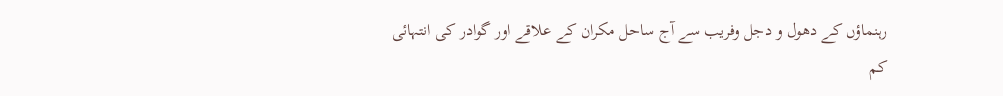رہنماؤں کے دھول و دجل وفریب سے آج ساحل مکران کے علاقے اور گوادر کی انتہائی کم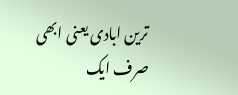ترین ابادی یعنی ابھی صرف ایک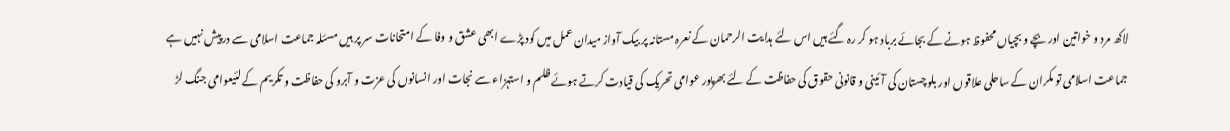لاکھ مرد و خواتین اور بچے و بچیاں محفوظ ہونے کے بجائے برباد ہو کر رہ گئے ہیں اس لئے ہدایت الرحمان کے نعرہ مستانہ پر بیک آواز میدان عمل میں کود پڑے ابھی عشق و وفا کے امتحانات سر پر ہیں مسئلہ جماعت اسلامی سے درپیش نہیں ہے
جماعت اسلامی تو مکران کے ساحلی علاقوں اور بلوچستان کی آئینی و قانونی حقوق کی حفاظت کے لئے بھرپور عوامی تحریک کی قیادت کرتے ہوئے ظلم و استہزاء سے نجات اور انسانوں کی عزت و آبرو کی حفاظت و تکریم کے لئیعوامی جنگ لڑ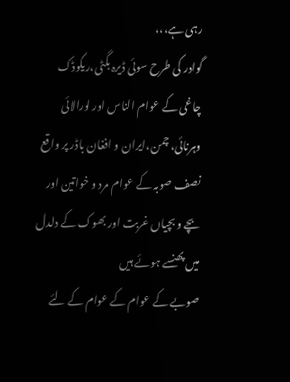رہی ہے،،،
گوادر کی طرح سوئی ڈیرہ بگٹی،ریکوڈک چاغی کے عوام الناس اور لورالائی وہرنائی، چمن،ایران و افغان باڈر پر واقع نصف صوبہ کے عوام مرد و خواتین اور بچے و بچیاں غربت اور بھوک کے دلدل میں پھنسے ہوئے ہیں
صوبے کے عوام کے عوام کے لئے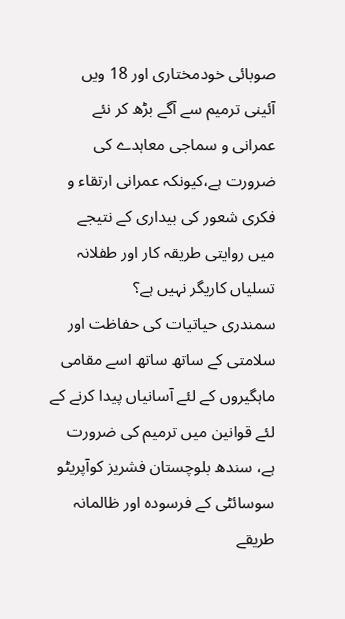صوبائی خودمختاری اور 18 ویں آئینی ترمیم سے آگے بڑھ کر نئے عمرانی و سماجی معاہدے کی ضرورت ہے،کیونکہ عمرانی ارتقاء و فکری شعور کی بیداری کے نتیجے میں روایتی طریقہ کار اور طفلانہ تسلیاں کاریگر نہیں ہے؟
سمندری حیاتیات کی حفاظت اور سلامتی کے ساتھ ساتھ اسے مقامی ماہگیروں کے لئے آسانیاں پیدا کرنے کے لئے قوانین میں ترمیم کی ضرورت ہے، سندھ بلوچستان فشریز کوآپریٹو سوسائٹی کے فرسودہ اور ظالمانہ طریقے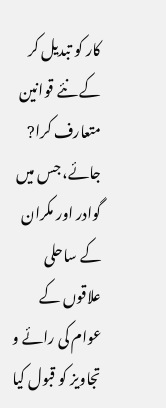کار کو تبدیل کر کے نئے قوانین متعارف کرا? جائے، جس میں گوادر اور مکران کے ساحلی علاقوں کے عوام کی رائے و تجاویز کو قبول کیا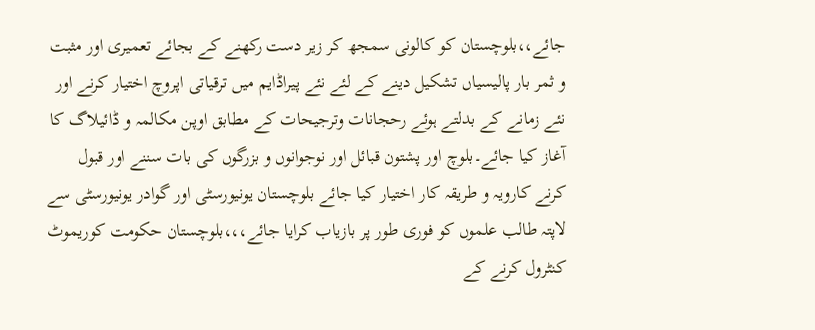جائے،،بلوچستان کو کالونی سمجھ کر زیر دست رکھنے کے بجائے تعمیری اور مثبت و ثمر بار پالیسیاں تشکیل دینے کے لئے نئے پیراڈایم میں ترقیاتی اپروچ اختیار کرنے اور نئے زمانے کے بدلتے ہوئے رحجانات وترجیحات کے مطابق اوپن مکالمہ و ڈائیلاگ کا آغاز کیا جائے۔بلوچ اور پشتون قبائل اور نوجوانوں و بزرگوں کی بات سننے اور قبول کرنے کارویہ و طریقہ کار اختیار کیا جائے بلوچستان یونیورسٹی اور گوادر یونیورسٹی سے لاپتہ طالب علموں کو فوری طور پر بازیاب کرایا جائے،،،بلوچستان حکومت کوریموٹ کنٹرول کرنے کے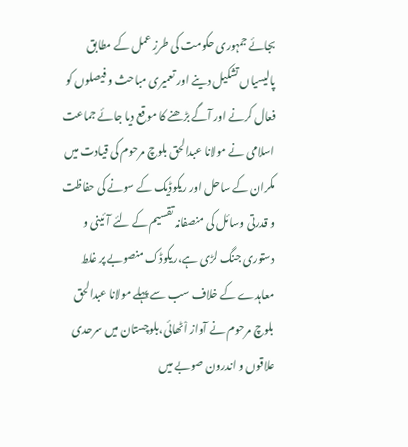بجائے جمہوری حکومت کی طرزِ عمل کے مطابق پالیسیاں تشکیل دینے اور تعمیری مباحث و فیصلوں کو فعال کرنے اور آگے بڑھنے کا موقع دیا جائے جماعت اسلامی نے مولانا عبدالحق بلوچ مرحوم کی قیادت میں مکران کے ساحل اور ریکوڈیک کے سونے کی حفاظت و قدرتی وسائل کی منصفانہ تقسیم کے لئے آئینی و دستوری جنگ لڑی ہے،ریکوڈک منصوبے پر غلط معاہدے کے خلاف سب سے پہلے مولانا عبدالحق بلوچ مرحوم نے آواز اْٹھائی،بلوچستان میں سرحدی علاقوں و اندرون صوبے میں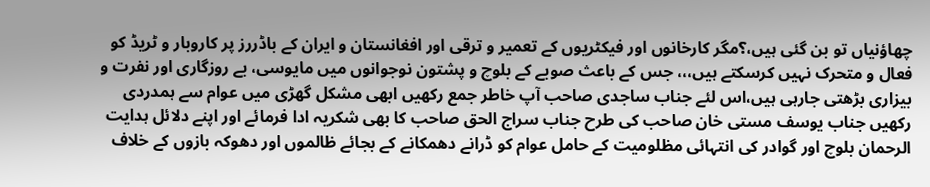چھاؤنیاں تو بن گئی ہیں،؟مگر کارخانوں اور فیکٹریوں کے تعمیر و ترقی اور افغانستان و ایران کے باڈررز پر کاروبار و ٹریڈ کو فعال و متحرک نہیں کرسکتے ہیں،،، جس کے باعث صوبے کے بلوچ و پشتون نوجوانوں میں مایوسی، بے روزگاری اور نفرت و بیزاری بڑھتی جارہی ہیں،اس لئے جناب ساجدی صاحب آپ خاطر جمع رکھیں ابھی مشکل گھڑی میں عوام سے ہمدردی رکھیں جناب یوسف مستی خان صاحب کی طرح جناب سراج الحق صاحب کا بھی شکریہ ادا فرمائے اور اپنے دلائل ہدایت الرحمان بلوچ اور گوادر کی انتہائی مظلومیت کے حامل عوام کو ڈرانے دھمکانے کے بجائے ظالموں اور دھوکہ بازوں کے خلاف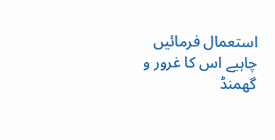استعمال فرمائیں چاہیے اس کا غرور و گھمنڈ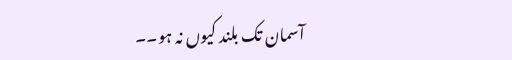آسمان تک بلند کیوں نہ ہو۔۔